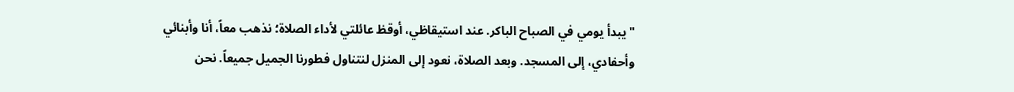"يبدأ يومي في الصباح الباكر. عند استيقاظي، أوقظ عائلتي لأداء الصلاة؛ نذهب معاً، أنا وأبنائي وأحفادي، إلى المسجد. وبعد الصلاة، نعود إلى المنزل لنتناول فطورنا الجميل جميعاً. نحن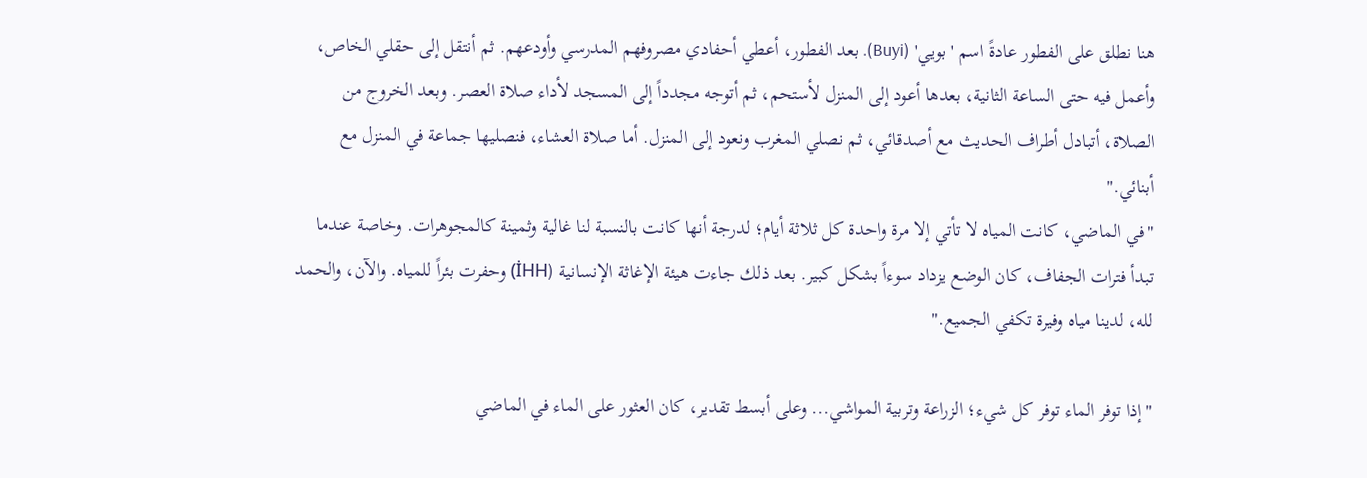هنا نطلق على الفطور عادةً اسم 'بويي' (Buyi). بعد الفطور، أعطي أحفادي مصروفهم المدرسي وأودعهم. ثم أنتقل إلى حقلي الخاص، وأعمل فيه حتى الساعة الثانية، بعدها أعود إلى المنزل لأستحم، ثم أتوجه مجدداً إلى المسجد لأداء صلاة العصر. وبعد الخروج من الصلاة، أتبادل أطراف الحديث مع أصدقائي، ثم نصلي المغرب ونعود إلى المنزل. أما صلاة العشاء، فنصليها جماعة في المنزل مع أبنائي."
"في الماضي، كانت المياه لا تأتي إلا مرة واحدة كل ثلاثة أيام؛ لدرجة أنها كانت بالنسبة لنا غالية وثمينة كالمجوهرات. وخاصة عندما تبدأ فترات الجفاف، كان الوضع يزداد سوءاً بشكل كبير. بعد ذلك جاءت هيئة الإغاثة الإنسانية (İHH) وحفرت بئراً للمياه. والآن، والحمد لله، لدينا مياه وفيرة تكفي الجميع."

"إذا توفر الماء توفر كل شيء؛ الزراعة وتربية المواشي... وعلى أبسط تقدير، كان العثور على الماء في الماضي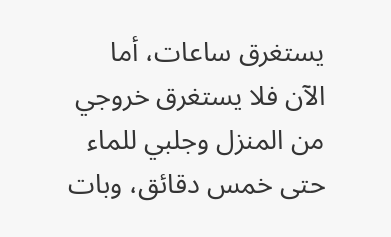يستغرق ساعات، أما الآن فلا يستغرق خروجي من المنزل وجلبي للماء حتى خمس دقائق، وبات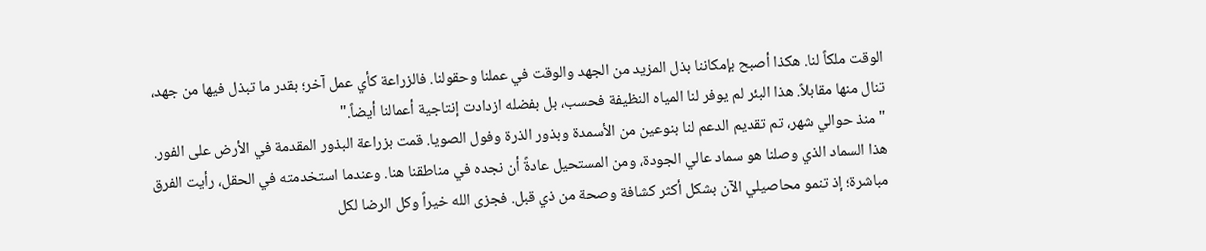الوقت ملكاً لنا. هكذا أصبح بإمكاننا بذل المزيد من الجهد والوقت في عملنا وحقولنا. فالزراعة كأي عمل آخر؛ بقدر ما تبذل فيها من جهد، تنال منها مقابلاً. هذا البئر لم يوفر لنا المياه النظيفة فحسب، بل بفضله ازدادت إنتاجية أعمالنا أيضاً."
"منذ حوالي شهر، تم تقديم الدعم لنا بنوعين من الأسمدة وبذور الذرة وفول الصويا. قمت بزراعة البذور المقدمة في الأرض على الفور. هذا السماد الذي وصلنا هو سماد عالي الجودة، ومن المستحيل عادةً أن نجده في مناطقنا هنا. وعندما استخدمته في الحقل، رأيت الفرق مباشرة؛ إذ تنمو محاصيلي الآن بشكل أكثر كشافة وصحة من ذي قبل. فجزى الله خيراً وكل الرضا لكل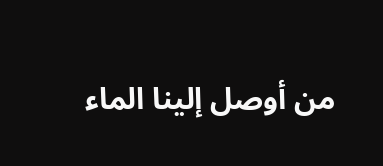من أوصل إلينا الماء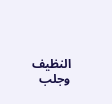النظيف وجلب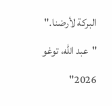البركة لأرضنا."
"عبد الله، توغو 2026"